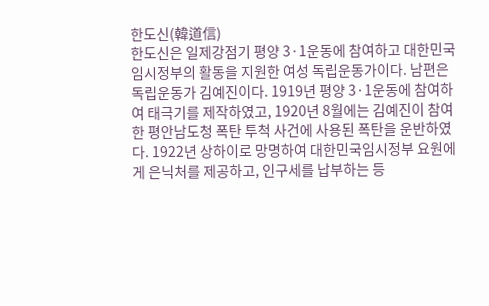한도신(韓道信)
한도신은 일제강점기 평양 3·1운동에 참여하고 대한민국임시정부의 활동을 지원한 여성 독립운동가이다. 남편은 독립운동가 김예진이다. 1919년 평양 3·1운동에 참여하여 태극기를 제작하였고, 1920년 8월에는 김예진이 참여한 평안남도청 폭탄 투척 사건에 사용된 폭탄을 운반하였다. 1922년 상하이로 망명하여 대한민국임시정부 요원에게 은닉처를 제공하고, 인구세를 납부하는 등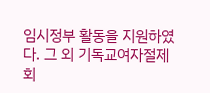임시정부 활동을 지원하였다. 그 외 기독교여자절제회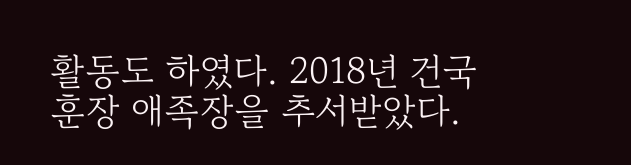활동도 하였다. 2018년 건국훈장 애족장을 추서받았다.